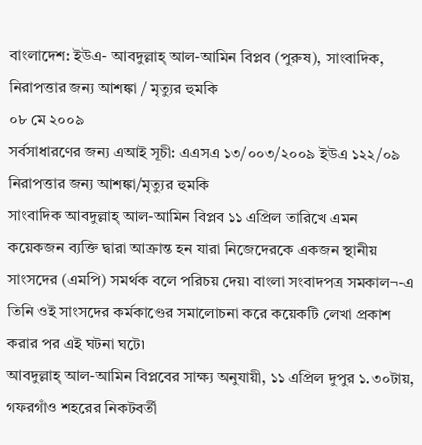বাংলাদেশ: ইউএ- আবদুল্লাহ্ আল-আমিন বিপ্লব (পুরুষ), সাংবাদিক, নিরাপত্তার জন্য আশঙ্কা / মৃত্যুর হুমকি
০৮ মে ২০০৯
সর্বসাধারণের জন্য এআই সূচী: এএসএ ১৩/০০৩/২০০৯ ইউএ ১২২/০৯ নিরাপত্তার জন্য আশঙ্কা/মৃত্যুর হুমকি
সাংবাদিক আবদুল্লাহ্ আল-আমিন বিপ্লব ১১ এপ্রিল তারিখে এমন কয়েকজন ব্যক্তি দ্বারা আক্রান্ত হন যারা নিজেদেরকে একজন স্থানীয় সাংসদের (এমপি) সমর্থক বলে পরিচয় দেয়৷ বাংলা সংবাদপত্র সমকাল¬-এ তিনি ওই সাংসদের কর্মকাণ্ডের সমালোচনা করে কয়েকটি লেখা প্রকাশ করার পর এই ঘটনা ঘটে৷
আবদুল্লাহ্ আল-আমিন বিপ্লবের সাক্ষ্য অনুযায়ী, ১১ এপ্রিল দুপুর ১.৩০টায়, গফরগাঁও শহরের নিকটবর্তী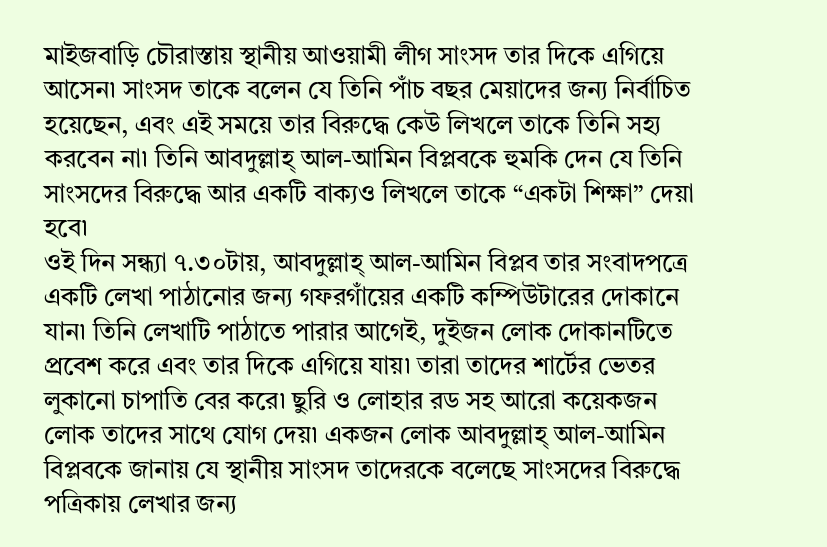মাইজবাড়ি চৌরাস্তায় স্থানীয় আওয়ামী লীগ সাংসদ তার দিকে এগিয়ে আসেন৷ সাংসদ তাকে বলেন যে তিনি পাঁচ বছর মেয়াদের জন্য নির্বাচিত হয়েছেন, এবং এই সময়ে তার বিরুদ্ধে কেউ লিখলে তাকে তিনি সহ্য করবেন না৷ তিনি আবদুল্লাহ্ আল-আমিন বিপ্লবকে হুমকি দেন যে তিনি সাংসদের বিরুদ্ধে আর একটি বাক্যও লিখলে তাকে “একটা শিক্ষা” দেয়া হবে৷
ওই দিন সন্ধ্যা ৭.৩০টায়, আবদুল্লাহ্ আল-আমিন বিপ্লব তার সংবাদপত্রে একটি লেখা পাঠানোর জন্য গফরগাঁয়ের একটি কম্পিউটারের দোকানে যান৷ তিনি লেখাটি পাঠাতে পারার আগেই, দুইজন লোক দোকানটিতে প্রবেশ করে এবং তার দিকে এগিয়ে যায়৷ তারা তাদের শার্টের ভেতর লুকানো চাপাতি বের করে৷ ছুরি ও লোহার রড সহ আরো কয়েকজন লোক তাদের সাথে যোগ দেয়৷ একজন লোক আবদুল্লাহ্ আল-আমিন বিপ্লবকে জানায় যে স্থানীয় সাংসদ তাদেরকে বলেছে সাংসদের বিরুদ্ধে পত্রিকায় লেখার জন্য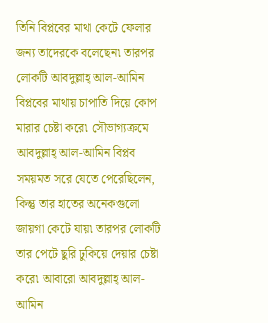তিনি বিপ্লবের মাথা কেটে ফেলার জন্য তাদেরকে বলেছেন৷ তারপর লোকটি আবদুল্লাহ্ আল-আমিন বিপ্লবের মাথায় চাপাতি দিয়ে কোপ মারার চেষ্টা করে৷ সৌভাগ্যক্রমে আবদুল্লাহ্ আল-আমিন বিপ্লব সময়মত সরে যেতে পেরেছিলেন, কিন্তু তার হাতের অনেকগুলো জায়গা কেটে যায়৷ তারপর লোকটি তার পেটে ছুরি ঢুকিয়ে দেয়ার চেষ্টা করে৷ আবারো আবদুল্লাহ্ আল-আমিন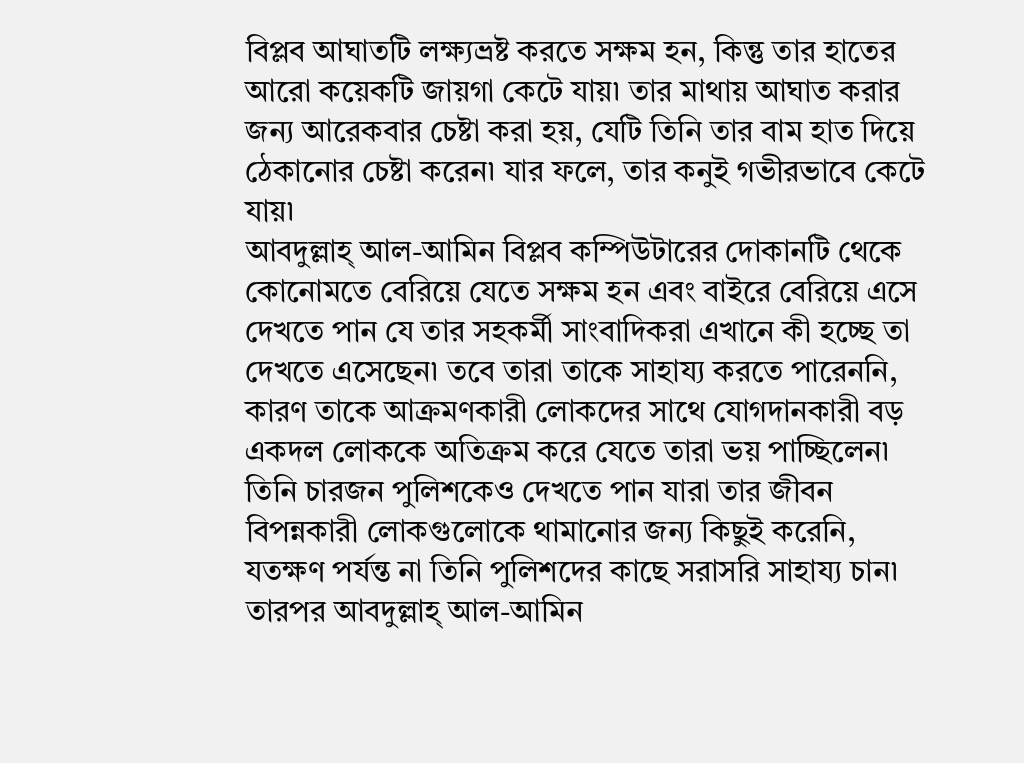বিপ্লব আঘাতটি লক্ষ্যভ্রষ্ট করতে সক্ষম হন, কিন্তু তার হাতের আরো কয়েকটি জায়গা কেটে যায়৷ তার মাথায় আঘাত করার জন্য আরেকবার চেষ্টা করা হয়, যেটি তিনি তার বাম হাত দিয়ে ঠেকানোর চেষ্টা করেন৷ যার ফলে, তার কনুই গভীরভাবে কেটে যায়৷
আবদুল্লাহ্ আল-আমিন বিপ্লব কম্পিউটারের দোকানটি থেকে কোনোমতে বেরিয়ে যেতে সক্ষম হন এবং বাইরে বেরিয়ে এসে দেখতে পান যে তার সহকর্মী সাংবাদিকরা এখানে কী হচ্ছে তা দেখতে এসেছেন৷ তবে তারা তাকে সাহায্য করতে পারেননি, কারণ তাকে আক্রমণকারী লোকদের সাথে যোগদানকারী বড় একদল লোককে অতিক্রম করে যেতে তারা ভয় পাচ্ছিলেন৷ তিনি চারজন পুলিশকেও দেখতে পান যারা তার জীবন বিপন্নকারী লোকগুলোকে থামানোর জন্য কিছুই করেনি, যতক্ষণ পর্যন্ত না তিনি পুলিশদের কাছে সরাসরি সাহায্য চান৷ তারপর আবদুল্লাহ্ আল-আমিন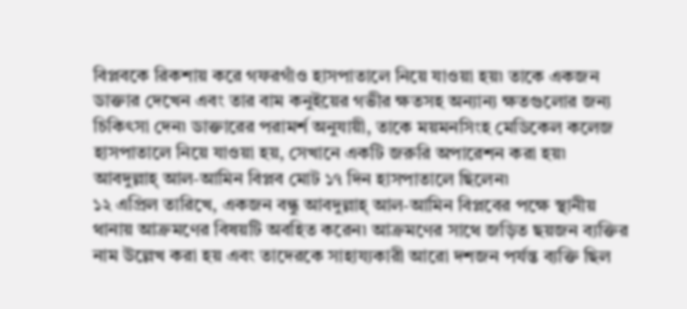বিপ্লবকে রিকশায় করে গফরগাঁও হাসপাতালে নিয়ে যাওয়া হয়৷ তাকে একজন ডাক্তার দেখেন এবং তার বাম কনুইয়ের গভীর ক্ষতসহ অন্যান্য ক্ষতগুলোর জন্য চিকিৎসা দেন৷ ডাক্তারের পরামর্শ অনুযায়ী, তাকে ময়মনসিংহ মেডিকেল কলেজ হাসপাতালে নিয়ে যাওয়া হয়, সেখানে একটি জরুরি অপারেশন করা হয়৷ আবদুল্লাহ্ আল-আমিন বিপ্লব মোট ১৭ দিন হাসপাতালে ছিলেন৷
১২ এপ্রিল তারিখে, একজন বন্ধু আবদুল্লাহ্ আল-আমিন বিপ্লবের পক্ষে স্থানীয় থানায় আক্রমণের বিষয়টি অবহিত করেন৷ আক্রমণের সাথে জড়িত ছয়জন ব্যক্তির নাম উল্লেখ করা হয় এবং তাদেরকে সাহায্যকারী আরো দশজন পর্যন্ত ব্যক্তি ছিল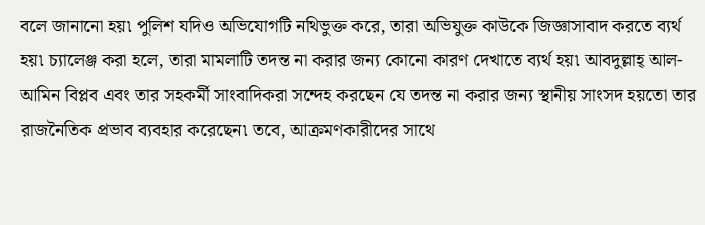বলে জানানো হয়৷ পুলিশ যদিও অভিযোগটি নথিভুক্ত করে, তারা অভিযুক্ত কাউকে জিজ্ঞাসাবাদ করতে ব্যর্থ হয়৷ চ্যালেঞ্জ করা হলে, তারা মামলাটি তদন্ত না করার জন্য কোনো কারণ দেখাতে ব্যর্থ হয়৷ আবদুল্লাহ্ আল-আমিন বিপ্লব এবং তার সহকর্মী সাংবাদিকরা সন্দেহ করছেন যে তদন্ত না করার জন্য স্থানীয় সাংসদ হয়তো তার রাজনৈতিক প্রভাব ব্যবহার করেছেন৷ তবে, আক্রমণকারীদের সাথে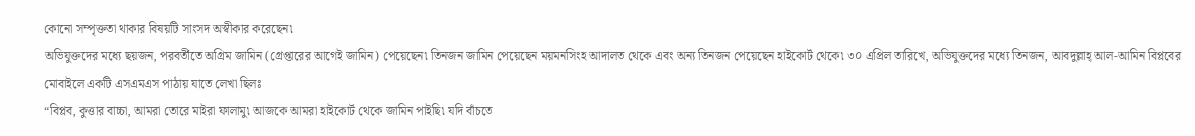কোনো সম্পৃক্ততা থাকার বিষয়টি সাংসদ অস্বীকার করেছেন৷
অভিযুক্তদের মধ্যে ছয়জন, পরবর্তীতে অগ্রিম জামিন (গ্রেপ্তারের আগেই জামিন) পেয়েছেন৷ তিনজন জামিন পেয়েছেন ময়মনসিংহ আদালত থেকে এবং অন্য তিনজন পেয়েছেন হাইকোর্ট থেকে৷ ৩০ এপ্রিল তারিখে, অভিযুক্তদের মধ্যে তিনজন, আবদুল্লাহ্ আল-আমিন বিপ্লবের মোবাইলে একটি এসএমএস পাঠায় যাতে লেখা ছিলঃ
“বিপ্লব, কুত্তার বাচ্চা, আমরা তোরে মাইরা ফালামু৷ আজকে আমরা হাইকোর্ট থেকে জামিন পাইছি৷ যদি বাঁচতে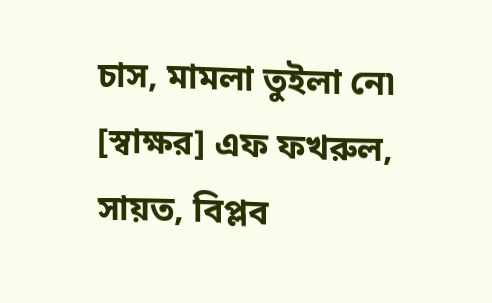চাস, মামলা তুইলা নে৷ [স্বাক্ষর] এফ ফখরুল, সায়ত, বিপ্লব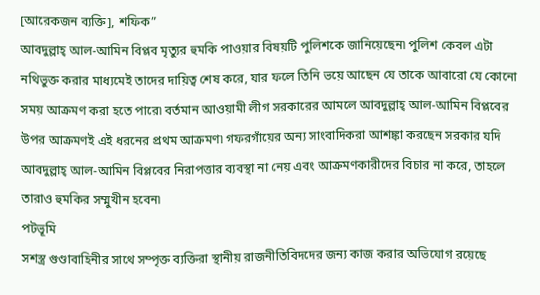[আরেকজন ব্যক্তি], শফিক”
আবদুল্লাহ্ আল-আমিন বিপ্লব মৃত্যুর হুমকি পাওয়ার বিষয়টি পুলিশকে জানিয়েছেন৷ পুলিশ কেবল এটা নথিভুক্ত করার মাধ্যমেই তাদের দায়িত্ব শেষ করে, যার ফলে তিনি ভয়ে আছেন যে তাকে আবারো যে কোনো সময় আক্রমণ করা হতে পারে৷ বর্তমান আওয়ামী লীগ সরকারের আমলে আবদুল্লাহ্ আল-আমিন বিপ্লবের উপর আক্রমণই এই ধরনের প্রথম আক্রমণ৷ গফরগাঁয়ের অন্য সাংবাদিকরা আশঙ্কা করছেন সরকার যদি আবদুল্লাহ্ আল-আমিন বিপ্লবের নিরাপত্তার ব্যবস্থা না নেয় এবং আক্রমণকারীদের বিচার না করে, তাহলে তারাও হুমকির সম্মুখীন হবেন৷
পটভূমি
সশস্ত্র গুণ্ডাবাহিনীর সাথে সম্পৃক্ত ব্যক্তিরা স্থানীয় রাজনীতিবিদদের জন্য কাজ করার অভিযোগ রয়েছে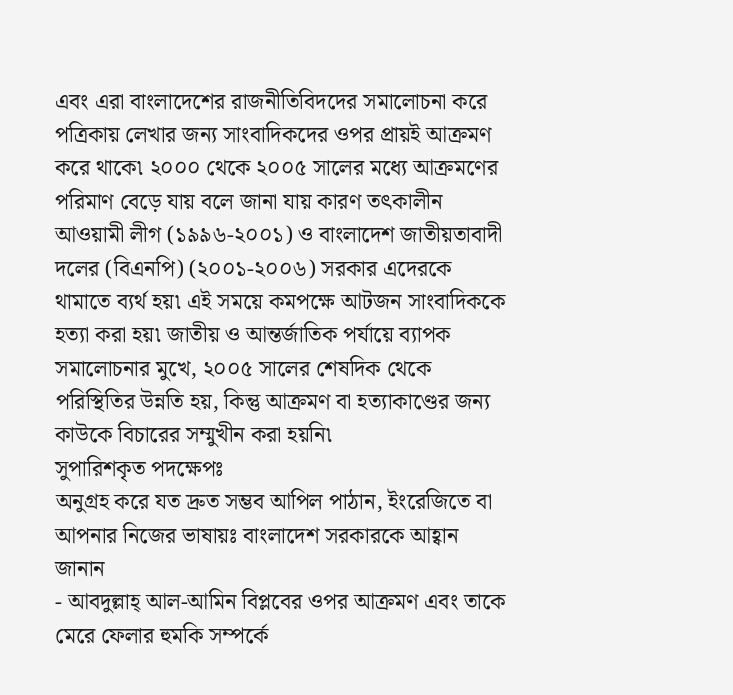এবং এরা বাংলাদেশের রাজনীতিবিদদের সমালোচনা করে পত্রিকায় লেখার জন্য সাংবাদিকদের ওপর প্রায়ই আক্রমণ করে থাকে৷ ২০০০ থেকে ২০০৫ সালের মধ্যে আক্রমণের পরিমাণ বেড়ে যায় বলে জানা যায় কারণ তৎকালীন আওয়ামী লীগ (১৯৯৬-২০০১) ও বাংলাদেশ জাতীয়তাবাদী দলের (বিএনপি) (২০০১-২০০৬) সরকার এদেরকে থামাতে ব্যর্থ হয়৷ এই সময়ে কমপক্ষে আটজন সাংবাদিককে হত্যা করা হয়৷ জাতীয় ও আন্তর্জাতিক পর্যায়ে ব্যাপক সমালোচনার মুখে, ২০০৫ সালের শেষদিক থেকে পরিস্থিতির উন্নতি হয়, কিন্তু আক্রমণ বা হত্যাকাণ্ডের জন্য কাউকে বিচারের সম্মুখীন করা হয়নি৷
সুপারিশকৃত পদক্ষেপঃ
অনুগ্রহ করে যত দ্রুত সম্ভব আপিল পাঠান, ইংরেজিতে বা আপনার নিজের ভাষায়ঃ বাংলাদেশ সরকারকে আহ্বান জানান
- আবদুল্লাহ্ আল-আমিন বিপ্লবের ওপর আক্রমণ এবং তাকে মেরে ফেলার হুমকি সম্পর্কে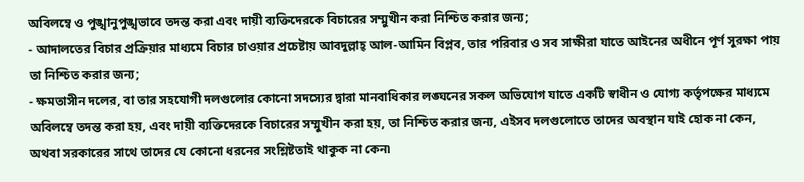অবিলম্বে ও পুঙ্খানুপুঙ্খভাবে তদন্ত করা এবং দায়ী ব্যক্তিদেরকে বিচারের সম্মুখীন করা নিশ্চিত করার জন্য;
- আদালতের বিচার প্রক্রিয়ার মাধ্যমে বিচার চাওয়ার প্রচেষ্টায় আবদুল্লাহ্ আল-আমিন বিপ্লব, তার পরিবার ও সব সাক্ষীরা যাতে আইনের অধীনে পূর্ণ সুরক্ষা পায় তা নিশ্চিত করার জন্য;
- ক্ষমতাসীন দলের, বা তার সহযোগী দলগুলোর কোনো সদস্যের দ্বারা মানবাধিকার লঙ্ঘনের সকল অভিযোগ যাতে একটি স্বাধীন ও যোগ্য কর্তৃপক্ষের মাধ্যমে অবিলম্বে তদন্ত করা হয়, এবং দায়ী ব্যক্তিদেরকে বিচারের সম্মুখীন করা হয়, তা নিশ্চিত করার জন্য, এইসব দলগুলোতে তাদের অবস্থান যাই হোক না কেন, অথবা সরকারের সাথে তাদের যে কোনো ধরনের সংশ্লিষ্টতাই থাকুক না কেন৷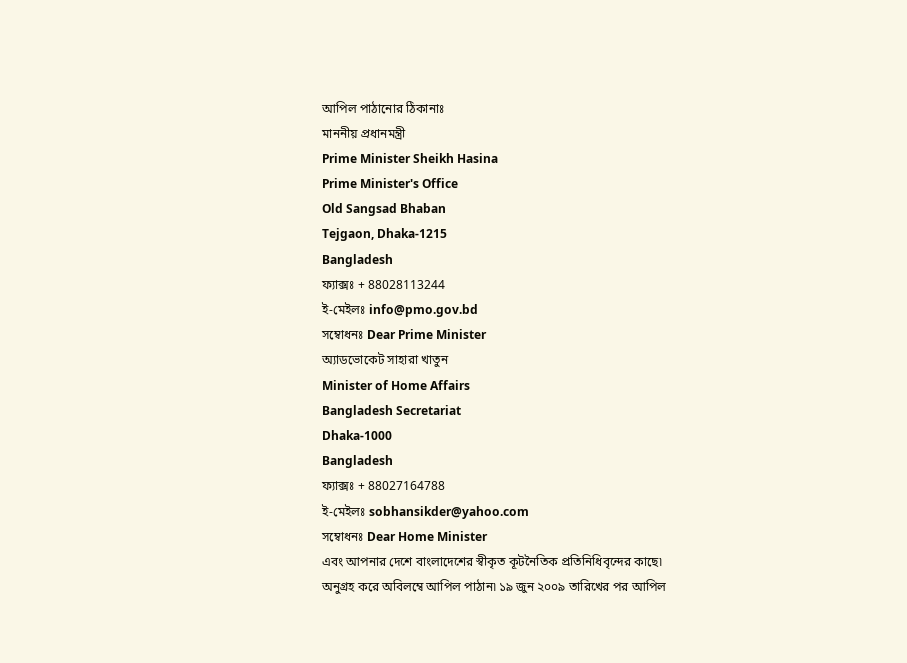আপিল পাঠানোর ঠিকানাঃ
মাননীয় প্রধানমন্ত্রী
Prime Minister Sheikh Hasina
Prime Minister's Office
Old Sangsad Bhaban
Tejgaon, Dhaka-1215
Bangladesh
ফ্যাক্সঃ + 88028113244
ই-মেইলঃ info@pmo.gov.bd
সম্বোধনঃ Dear Prime Minister
অ্যাডভোকেট সাহারা খাতুন
Minister of Home Affairs
Bangladesh Secretariat
Dhaka-1000
Bangladesh
ফ্যাক্সঃ + 88027164788
ই-মেইলঃ sobhansikder@yahoo.com
সম্বোধনঃ Dear Home Minister
এবং আপনার দেশে বাংলাদেশের স্বীকৃত কূটনৈতিক প্রতিনিধিবৃন্দের কাছে৷
অনুগ্রহ করে অবিলম্বে আপিল পাঠান৷ ১৯ জুন ২০০৯ তারিখের পর আপিল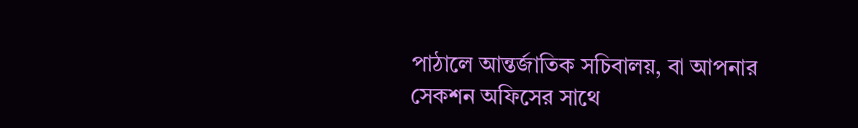পাঠালে আন্তর্জাতিক সচিবালয়, বা আপনার সেকশন অফিসের সাথে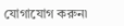যোগাযোগ করুন৷